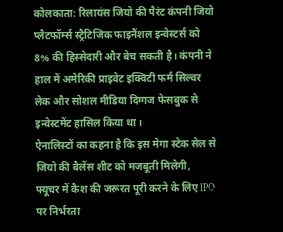कोलकाता: रिलायंस जियो की पैरंट कंपनी जियो प्लैटफॉर्म्स स्ट्रैटिजिक फाइनैंशल इन्वेस्टर्स को 8% की हिस्सेदारी और बेच सकती है। कंपनी ने हाल में अमेरिकी प्राइवेट इक्विटी फर्म सिल्वर लेक और सोशल मीडिया दिग्गज फेसबुक से इन्वेस्टमेंट हासिल किया था।
ऐनालिस्टों का कहना है कि इस मेगा स्टेक सेल से जियो की बैलेंस शीट को मजबूती मिलेगी, फ्यूचर में कैश की जरूरत पूरी करने के लिए IPO पर निर्भरता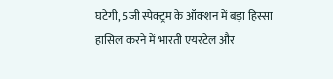घटेगी, 5जी स्पेक्ट्रम के ऑक्शन में बड़ा हिस्सा हासिल करने में भारती एयरटेल और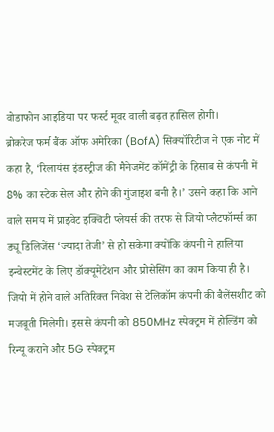वोडाफोन आइडिया पर फर्स्ट मूवर वाली बढ़त हासिल होगी।
ब्रोकरेज फर्म बैंक ऑफ अमेरिका (BofA) सिक्यॉरिटीज ने एक नोट में कहा है, ‘रिलायंस इंडस्ट्रीज की मैनेजमेंट कॉमेंट्री के हिसाब से कंपनी में 8% का स्टेक सेल और होने की गुंजाइश बनी है।’ उसने कहा कि आने वाले समय में प्राइवेट इक्विटी प्लेयर्स की तरफ से जियो प्लैटफॉर्म्स का ड्यू डिलिजेंस ‘ज्यादा तेजी’ से हो सकेगा क्योंकि कंपनी ने हालिया इन्वेस्टमेंट के लिए डॉक्यूमेंटेशन और प्रोसेसिंग का काम किया ही है।
जियो में होने वाले अतिरिक्त निवेश से टेलिकॉम कंपनी की बैलेंसशीट को मजबूती मिलेगी। इससे कंपनी को 850MHz स्पेक्ट्रम में होल्डिंग को रिन्यू कराने और 5G स्पेक्ट्रम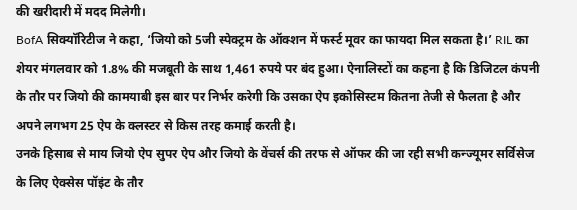की खरीदारी में मदद मिलेगी।
BofA सिक्यॉरिटीज ने कहा, ‘जियो को 5जी स्पेक्ट्रम के ऑक्शन में फर्स्ट मूवर का फायदा मिल सकता है।’ RIL का शेयर मंगलवार को 1.8% की मजबूती के साथ 1,461 रुपये पर बंद हुआ। ऐनालिस्टों का कहना है कि डिजिटल कंपनी के तौर पर जियो की कामयाबी इस बार पर निर्भर करेगी कि उसका ऐप इकोसिस्टम कितना तेजी से फैलता है और अपने लगभग 25 ऐप के क्लस्टर से किस तरह कमाई करती है।
उनके हिसाब से माय जियो ऐप सुपर ऐप और जियो के वेंचर्स की तरफ से ऑफर की जा रही सभी कन्ज्यूमर सर्विसेज के लिए ऐक्सेस पॉइंट के तौर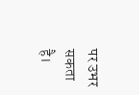पर उभर सकता है।